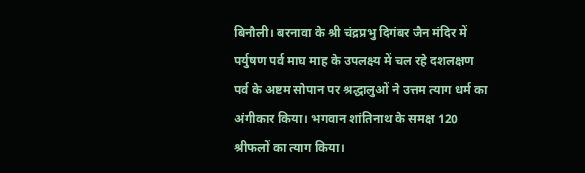बिनौली। बरनावा के श्री चंद्रप्रभु दिगंबर जैन मंदिर में पर्युषण पर्व माघ माह के उपलक्ष्य में चल रहे दशलक्षण पर्व के अष्टम सोपान पर श्रद्धालुओं ने उत्तम त्याग धर्म का अंगीकार किया। भगवान शांतिनाथ के समक्ष 120 श्रीफलों का त्याग किया।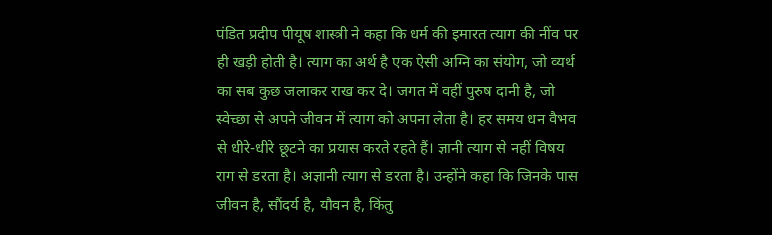पंडित प्रदीप पीयूष शास्त्री ने कहा कि धर्म की इमारत त्याग की नींव पर ही खड़ी होती है। त्याग का अर्थ है एक ऐसी अग्नि का संयोग, जो व्यर्थ का सब कुछ जलाकर राख कर दे। जगत में वहीं पुरुष दानी है, जो स्वेच्छा से अपने जीवन में त्याग को अपना लेता है। हर समय धन वैभव से धीरे-धीरे छूटने का प्रयास करते रहते हैं। ज्ञानी त्याग से नहीं विषय राग से डरता है। अज्ञानी त्याग से डरता है। उन्होंने कहा कि जिनके पास जीवन है, सौंदर्य है, यौवन है, किंतु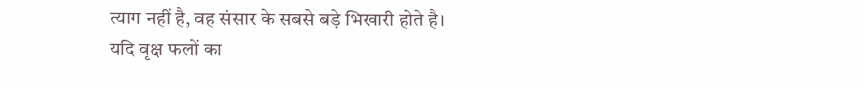त्याग नहीं है, वह संसार के सबसे बड़े भिखारी होते है। यदि वृक्ष फलों का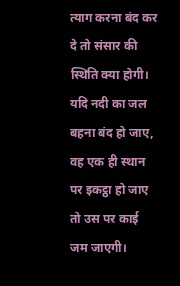त्याग करना बंद कर दे तो संसार की स्थिति क्या होगी। यदि नदी का जल बहना बंद हो जाए, वह एक ही स्थान पर इकट्ठा हो जाए तो उस पर काई जम जाएगी।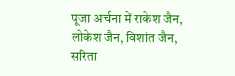पूजा अर्चना में राकेश जैन, लोकेश जैन, विशांत जैन, सरिता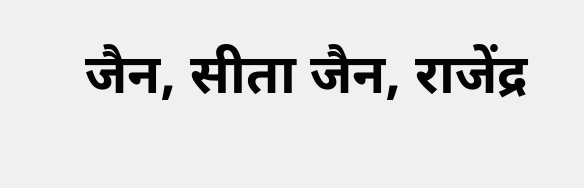जैन, सीता जैन, राजेंद्र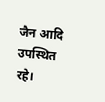जैन आदि उपस्थित रहे।